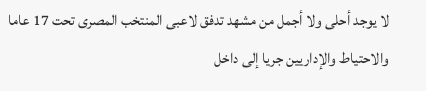لا يوجد أحلى ولا أجمل من مشهد تدفق لاعبى المنتخب المصرى تحت 17 عاما والاحتياط والإداريين جريا إلى داخل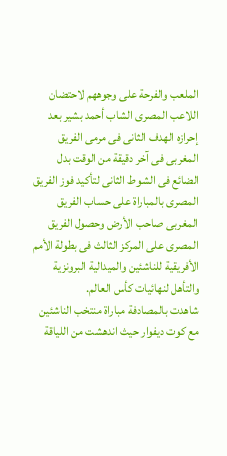الملعب والفرحة على وجوههم لاحتضان اللاعب المصرى الشاب أحمد بشير بعد إحرازه الهدف الثانى فى مرمى الفريق المغربى فى آخر دقيقة من الوقت بدل الضائع فى الشوط الثانى لتأكيد فوز الفريق المصرى بالمباراة على حساب الفريق المغربى صاحب الأرض وحصول الفريق المصرى على المركز الثالث فى بطولة الأمم الأفريقية للناشئين والميدالية البرونزية والتأهل لنهائيات كأس العالم.
شاهدت بالمصادفة مباراة منتخب الناشئين مع كوت ديفوار حيث اندهشت من اللياقة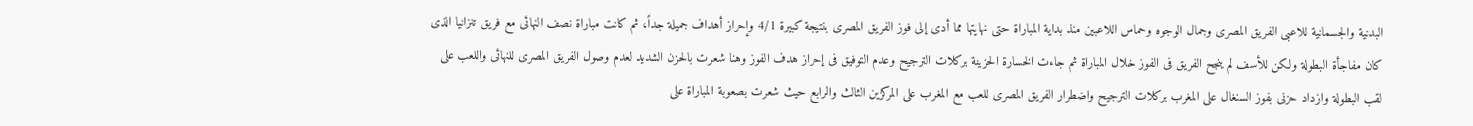البدنية والجسمانية للاعبى الفريق المصرى وجمال الوجوه وحماس اللاعبين منذ بداية المباراة حتى نهايتها مما أدى إلى فوز الفريق المصرى بنتيجة كبيرة 4/1 وإحراز أهداف جميلة جداً، ثم كانت مباراة نصف النهائى مع فريق تنزانيا الذى كان مفاجأة البطولة ولكن للأسف لم ينجح الفريق فى الفوز خلال المباراة ثم جاءت الخسارة الحزينة بركلات الترجيح وعدم التوفيق فى إحراز هدف الفوز وهنا شعرت بالحزن الشديد لعدم وصول الفريق المصرى للنهائى واللعب على لقب البطولة وازداد حزنى بفوز السنغال على المغرب بركلات الترجيح واضطرار الفريق المصرى للعب مع المغرب على المركزين الثالث والرابع حيث شعرت بصعوبة المباراة على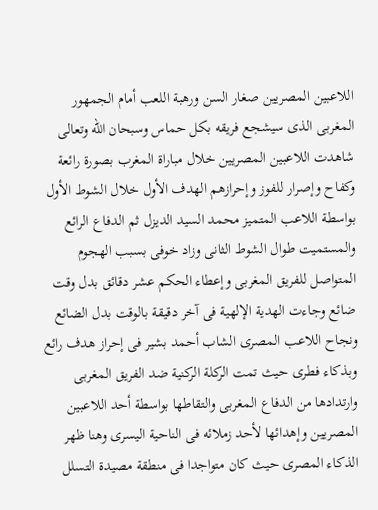اللاعبين المصريين صغار السن ورهبة اللعب أمام الجمهور المغربى الذى سيشجع فريقه بكل حماس وسبحان الله وتعالى شاهدت اللاعبين المصريين خلال مباراة المغرب بصورة رائعة وكفاح وإصرار للفوز وإحرازهم الهدف الأول خلال الشوط الأول بواسطة اللاعب المتميز محمد السيد الديزل ثم الدفاع الرائع والمستميت طوال الشوط الثانى وزاد خوفى بسبب الهجوم المتواصل للفريق المغربى وإعطاء الحكم عشر دقائق بدل وقت ضائع وجاءت الهدية الإلهية فى آخر دقيقة بالوقت بدل الضائع ونجاح اللاعب المصرى الشاب أحمد بشير فى إحراز هدف رائع وبذكاء فطرى حيث تمت الركلة الركنية ضد الفريق المغربى وارتدادها من الدفاع المغربى والتقاطها بواسطة أحد اللاعبين المصريين وإهدائها لأحد زملائه فى الناحية اليسرى وهنا ظهر الذكاء المصرى حيث كان متواجدا فى منطقة مصيدة التسلل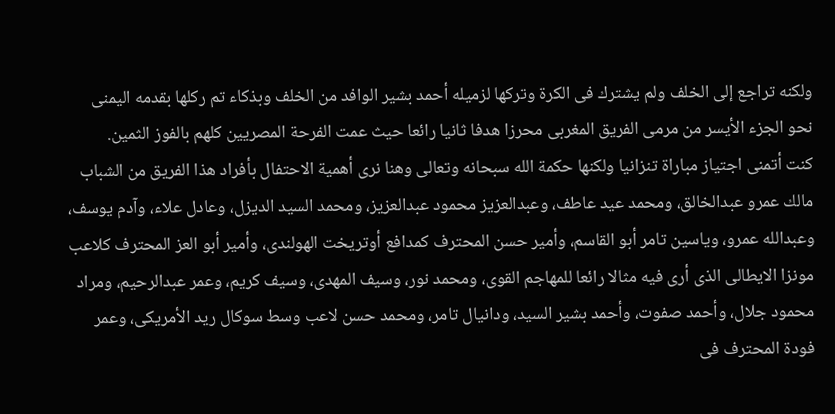ولكنه تراجع إلى الخلف ولم يشترك فى الكرة وتركها لزميله أحمد بشير الوافد من الخلف وبذكاء تم ركلها بقدمه اليمنى نحو الجزء الأيسر من مرمى الفريق المغربى محرزا هدفا ثانيا رائعا حيث عمت الفرحة المصريين كلهم بالفوز الثمين.
كنت أتمنى اجتياز مباراة تنزانيا ولكنها حكمة الله سبحانه وتعالى وهنا نرى أهمية الاحتفال بأفراد هذا الفريق من الشباب مالك عمرو عبدالخالق، ومحمد عيد عاطف، وعبدالعزيز محمود عبدالعزيز، ومحمد السيد الديزل، وعادل علاء، وآدم يوسف، وعبدالله عمرو، وياسين تامر أبو القاسم، وأمير حسن المحترف كمدافع أوتريخت الهولندى، وأمير أبو العز المحترف كلاعب مونزا الايطالى الذى أرى فيه مثالا رائعا للمهاجم القوى، ومحمد نور، وسيف المهدى، وسيف كريم، وعمر عبدالرحيم، ومراد محمود جلال، وأحمد صفوت، وأحمد بشير السيد، ودانيال تامر، ومحمد حسن لاعب وسط سوكال ريد الأمريكى، وعمر فودة المحترف فى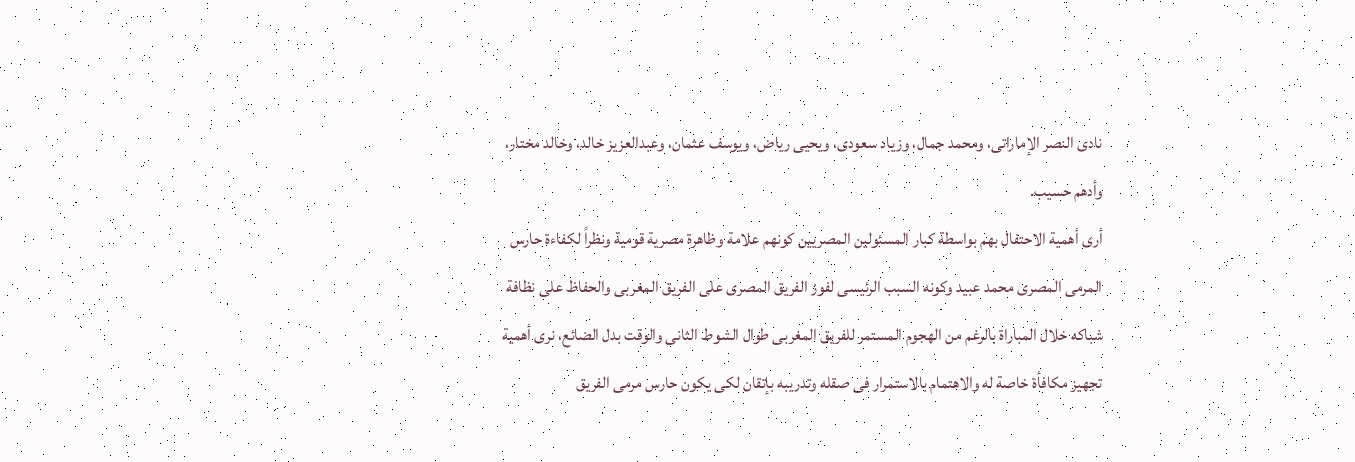نادى النصر الإماراتى، ومحمد جمال، وزياد سعودى، ويحيى رياض، ويوسف عثمان، وعبدالعزيز خالد، وخالد مختار، وأدهم حسيب.
أرى أهمية الاحتفال بهم بواسطة كبار المسئولين المصريين كونهم علامة وظاهرة مصرية قومية ونظراً لكفاءة حارس المرمى المصرى محمد عبيد وكونه السبب الرئيسى لفوز الفريق المصرى على الفريق المغربى والحفاظ على نظافة شباكه خلال المباراة بالرغم من الهجوم المستمر للفريق المغربى طوال الشوط الثانى والوقت بدل الضائع، نرى أهمية تجهيز مكافأة خاصة له والاهتمام بالاستمرار فى صقله وتدريبه بإتقان لكى يكون حارس مرمى الفريق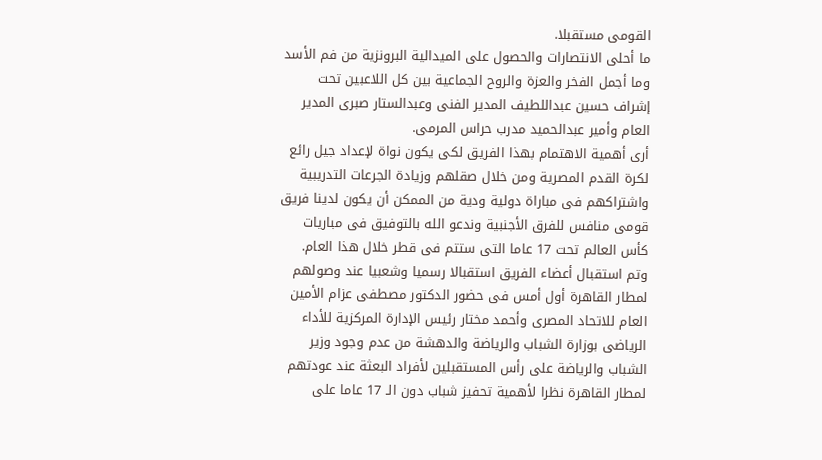القومى مستقبلا.
ما أحلى الانتصارات والحصول على الميدالية البرونزية من فم الأسد وما أجمل الفخر والعزة والروح الجماعية بين كل اللاعبين تحت إشراف حسين عبداللطيف المدير الفنى وعبدالستار صبرى المدير العام وأمير عبدالحميد مدرب حراس المرمى.
أرى أهمية الاهتمام بهذا الفريق لكى يكون نواة لإعداد جيل رائع لكرة القدم المصرية ومن خلال صقلهم وزيادة الجرعات التدريبية واشتراكهم فى مباراة دولية ودية من الممكن أن يكون لدينا فريق قومى منافس للفرق الأجنبية وندعو الله بالتوفيق فى مباريات كأس العالم تحت 17 عاما التى ستتم فى قطر خلال هذا العام.
وتم استقبال أعضاء الفريق استقبالا رسميا وشعبيا عند وصولهم لمطار القاهرة أول أمس فى حضور الدكتور مصطفى عزام الأمين العام للاتحاد المصرى وأحمد مختار رئيس الإدارة المركزية للأداء الرياضى بوزارة الشباب والرياضة والدهشة من عدم وجود وزير الشباب والرياضة على رأس المستقبلين لأفراد البعثة عند عودتهم لمطار القاهرة نظرا لأهمية تحفيز شباب دون الـ 17 عاما على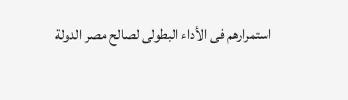استمرارهم فى الأداء البطولى لصالح مصر الدولة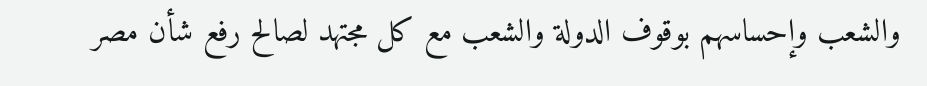والشعب وإحساسهم بوقوف الدولة والشعب مع كل مجتهد لصالح رفع شأن مصر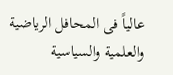عالياً فى المحافل الرياضية والعلمية والسياسية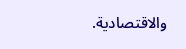والاقتصادية.